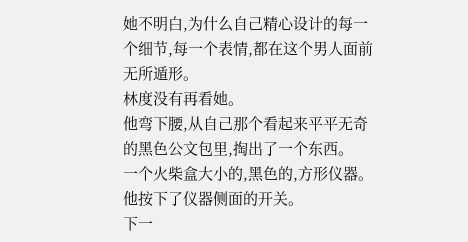她不明白,为什么自己精心设计的每一个细节,每一个表情,都在这个男人面前无所遁形。
林度没有再看她。
他弯下腰,从自己那个看起来平平无奇的黑色公文包里,掏出了一个东西。
一个火柴盒大小的,黑色的,方形仪器。
他按下了仪器侧面的开关。
下一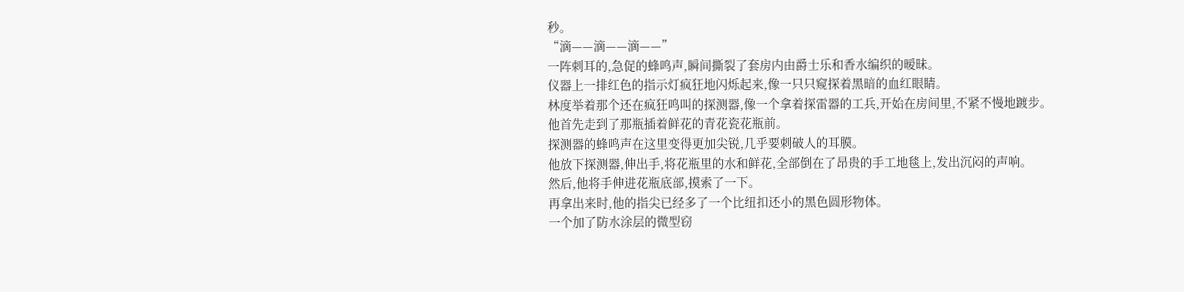秒。
“滴——滴——滴——”
一阵刺耳的,急促的蜂鸣声,瞬间撕裂了套房内由爵士乐和香水编织的暧昧。
仪器上一排红色的指示灯疯狂地闪烁起来,像一只只窥探着黑暗的血红眼睛。
林度举着那个还在疯狂鸣叫的探测器,像一个拿着探雷器的工兵,开始在房间里,不紧不慢地踱步。
他首先走到了那瓶插着鲜花的青花瓷花瓶前。
探测器的蜂鸣声在这里变得更加尖锐,几乎要刺破人的耳膜。
他放下探测器,伸出手,将花瓶里的水和鲜花,全部倒在了昂贵的手工地毯上,发出沉闷的声响。
然后,他将手伸进花瓶底部,摸索了一下。
再拿出来时,他的指尖已经多了一个比纽扣还小的黑色圆形物体。
一个加了防水涂层的微型窃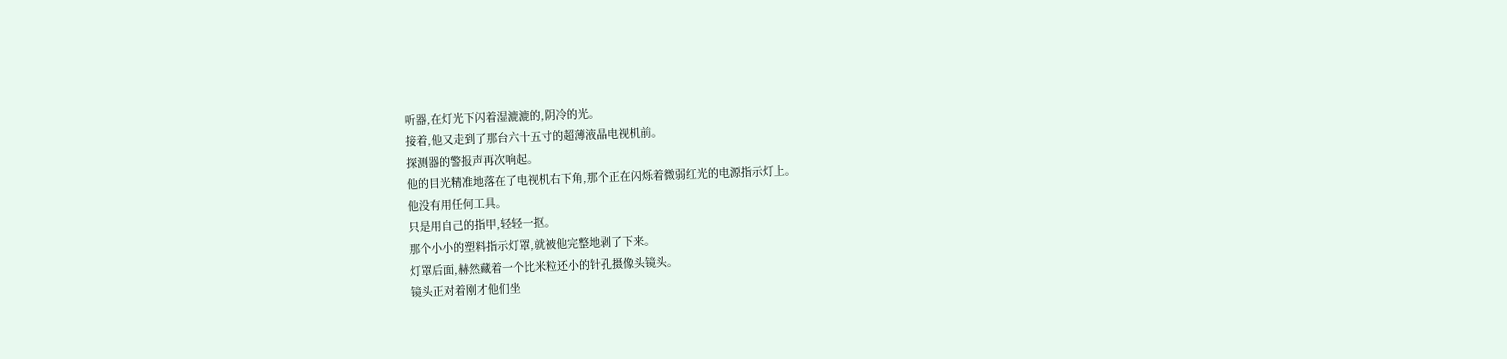听器,在灯光下闪着湿漉漉的,阴冷的光。
接着,他又走到了那台六十五寸的超薄液晶电视机前。
探测器的警报声再次响起。
他的目光精准地落在了电视机右下角,那个正在闪烁着微弱红光的电源指示灯上。
他没有用任何工具。
只是用自己的指甲,轻轻一抠。
那个小小的塑料指示灯罩,就被他完整地剥了下来。
灯罩后面,赫然藏着一个比米粒还小的针孔摄像头镜头。
镜头正对着刚才他们坐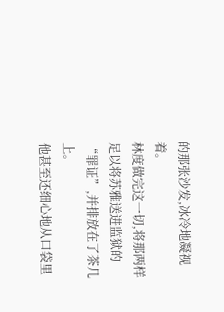的那张沙发,冰冷地凝视着。
林度做完这一切,将那两样足以将苏雅送进监狱的“罪证”,并排放在了茶几上。
他甚至还细心地从口袋里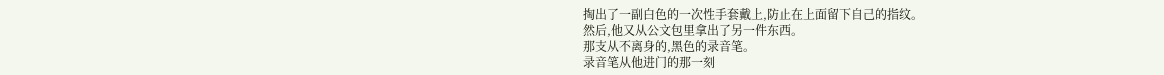掏出了一副白色的一次性手套戴上,防止在上面留下自己的指纹。
然后,他又从公文包里拿出了另一件东西。
那支从不离身的,黑色的录音笔。
录音笔从他进门的那一刻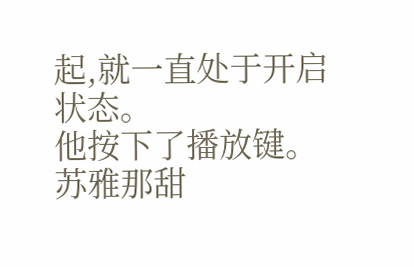起,就一直处于开启状态。
他按下了播放键。
苏雅那甜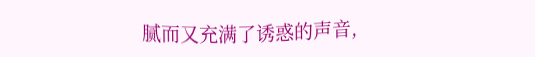腻而又充满了诱惑的声音,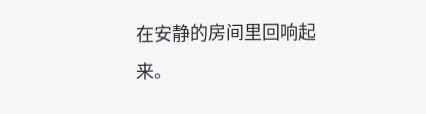在安静的房间里回响起来。